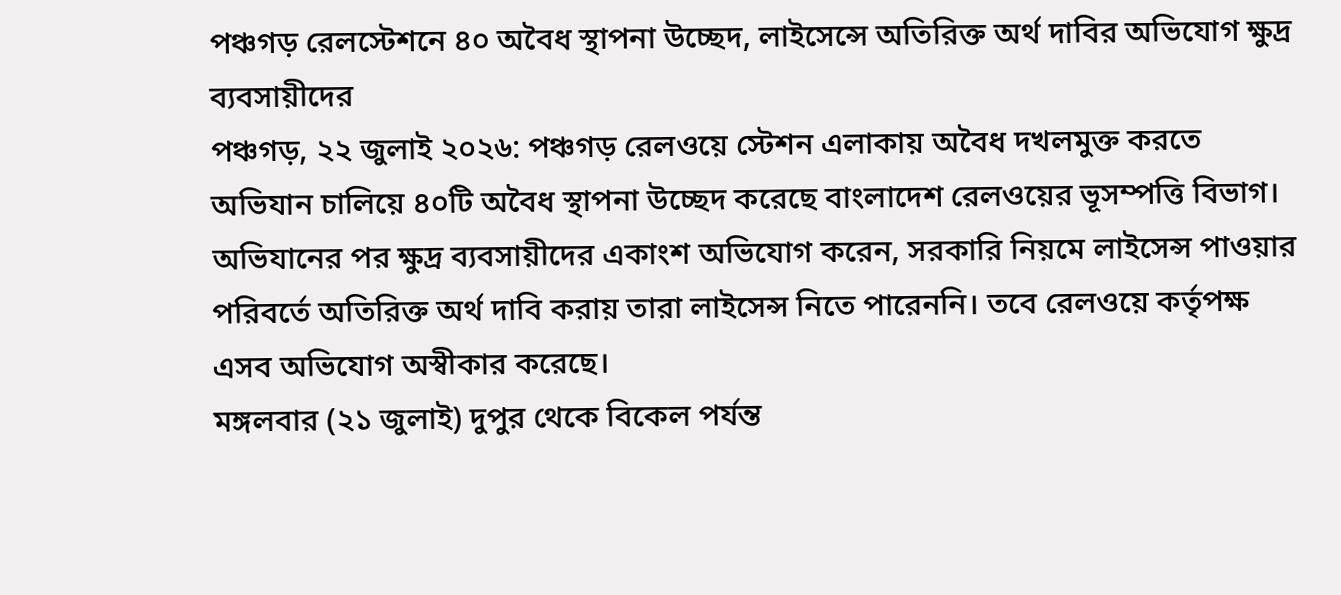পঞ্চগড় রেলস্টেশনে ৪০ অবৈধ স্থাপনা উচ্ছেদ, লাইসেন্সে অতিরিক্ত অর্থ দাবির অভিযোগ ক্ষুদ্র ব্যবসায়ীদের
পঞ্চগড়, ২২ জুলাই ২০২৬: পঞ্চগড় রেলওয়ে স্টেশন এলাকায় অবৈধ দখলমুক্ত করতে অভিযান চালিয়ে ৪০টি অবৈধ স্থাপনা উচ্ছেদ করেছে বাংলাদেশ রেলওয়ের ভূসম্পত্তি বিভাগ। অভিযানের পর ক্ষুদ্র ব্যবসায়ীদের একাংশ অভিযোগ করেন, সরকারি নিয়মে লাইসেন্স পাওয়ার পরিবর্তে অতিরিক্ত অর্থ দাবি করায় তারা লাইসেন্স নিতে পারেননি। তবে রেলওয়ে কর্তৃপক্ষ এসব অভিযোগ অস্বীকার করেছে।
মঙ্গলবার (২১ জুলাই) দুপুর থেকে বিকেল পর্যন্ত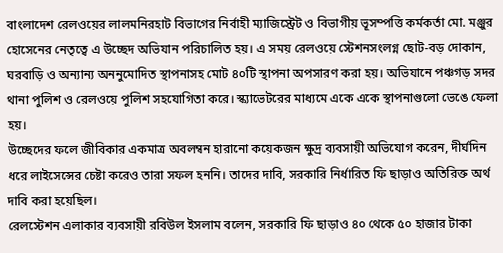বাংলাদেশ রেলওয়ের লালমনিরহাট বিভাগের নির্বাহী ম্যাজিস্ট্রেট ও বিভাগীয় ভূসম্পত্তি কর্মকর্তা মো. মঞ্জুর হোসেনের নেতৃত্বে এ উচ্ছেদ অভিযান পরিচালিত হয়। এ সময় রেলওয়ে স্টেশনসংলগ্ন ছোট-বড় দোকান, ঘরবাড়ি ও অন্যান্য অননুমোদিত স্থাপনাসহ মোট ৪০টি স্থাপনা অপসারণ করা হয়। অভিযানে পঞ্চগড় সদর থানা পুলিশ ও রেলওয়ে পুলিশ সহযোগিতা করে। স্ক্যাভেটরের মাধ্যমে একে একে স্থাপনাগুলো ভেঙে ফেলা হয়।
উচ্ছেদের ফলে জীবিকার একমাত্র অবলম্বন হারানো কয়েকজন ক্ষুদ্র ব্যবসায়ী অভিযোগ করেন, দীর্ঘদিন ধরে লাইসেন্সের চেষ্টা করেও তারা সফল হননি। তাদের দাবি, সরকারি নির্ধারিত ফি ছাড়াও অতিরিক্ত অর্থ দাবি করা হয়েছিল।
রেলস্টেশন এলাকার ব্যবসায়ী রবিউল ইসলাম বলেন, সরকারি ফি ছাড়াও ৪০ থেকে ৫০ হাজার টাকা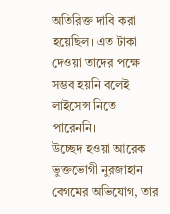অতিরিক্ত দাবি করা হয়েছিল। এত টাকা দেওয়া তাদের পক্ষে সম্ভব হয়নি বলেই লাইসেন্স নিতে পারেননি।
উচ্ছেদ হওয়া আরেক ভুক্তভোগী নুরজাহান বেগমের অভিযোগ, তার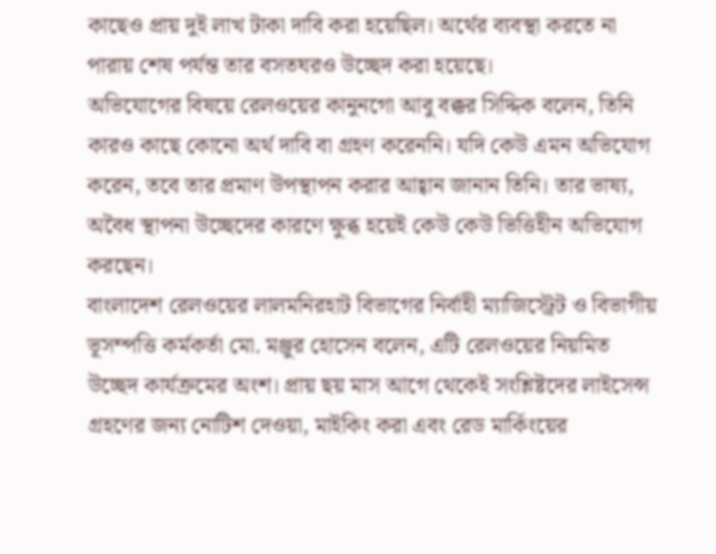কাছেও প্রায় দুই লাখ টাকা দাবি করা হয়েছিল। অর্থের ব্যবস্থা করতে না পারায় শেষ পর্যন্ত তার বসতঘরও উচ্ছেদ করা হয়েছে।
অভিযোগের বিষয়ে রেলওয়ের কানুনগো আবু বক্কর সিদ্দিক বলেন, তিনি কারও কাছে কোনো অর্থ দাবি বা গ্রহণ করেননি। যদি কেউ এমন অভিযোগ করেন, তবে তার প্রমাণ উপস্থাপন করার আহ্বান জানান তিনি। তার ভাষ্য, অবৈধ স্থাপনা উচ্ছেদের কারণে ক্ষুব্ধ হয়েই কেউ কেউ ভিত্তিহীন অভিযোগ করছেন।
বাংলাদেশ রেলওয়ের লালমনিরহাট বিভাগের নির্বাহী ম্যাজিস্ট্রেট ও বিভাগীয় ভূসম্পত্তি কর্মকর্তা মো. মঞ্জুর হোসেন বলেন, এটি রেলওয়ের নিয়মিত উচ্ছেদ কার্যক্রমের অংশ। প্রায় ছয় মাস আগে থেকেই সংশ্লিষ্টদের লাইসেন্স গ্রহণের জন্য নোটিশ দেওয়া, মাইকিং করা এবং রেড মার্কিংয়ের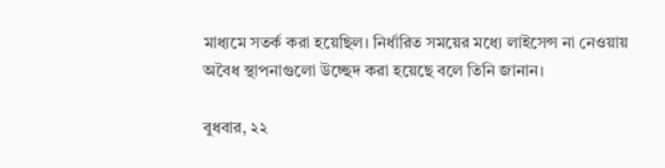মাধ্যমে সতর্ক করা হয়েছিল। নির্ধারিত সময়ের মধ্যে লাইসেন্স না নেওয়ায় অবৈধ স্থাপনাগুলো উচ্ছেদ করা হয়েছে বলে তিনি জানান।

বুধবার, ২২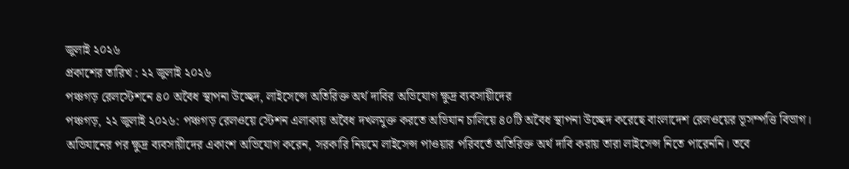জুলাই ২০২৬
প্রকাশের তারিখ : ২২ জুলাই ২০২৬
পঞ্চগড় রেলস্টেশনে ৪০ অবৈধ স্থাপনা উচ্ছেদ, লাইসেন্সে অতিরিক্ত অর্থ দাবির অভিযোগ ক্ষুদ্র ব্যবসায়ীদের
পঞ্চগড়, ২২ জুলাই ২০২৬: পঞ্চগড় রেলওয়ে স্টেশন এলাকায় অবৈধ দখলমুক্ত করতে অভিযান চালিয়ে ৪০টি অবৈধ স্থাপনা উচ্ছেদ করেছে বাংলাদেশ রেলওয়ের ভূসম্পত্তি বিভাগ। অভিযানের পর ক্ষুদ্র ব্যবসায়ীদের একাংশ অভিযোগ করেন, সরকারি নিয়মে লাইসেন্স পাওয়ার পরিবর্তে অতিরিক্ত অর্থ দাবি করায় তারা লাইসেন্স নিতে পারেননি। তবে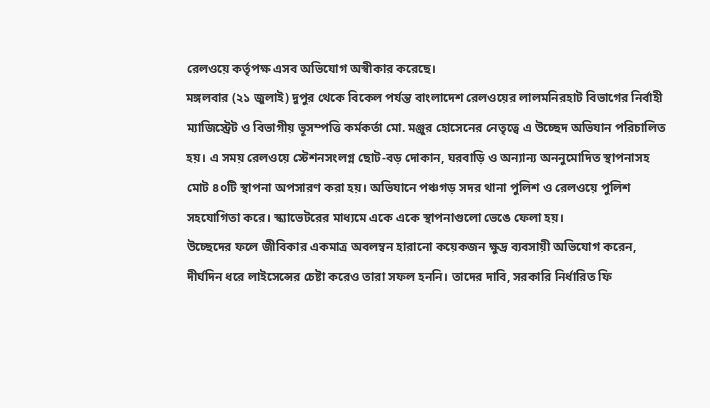রেলওয়ে কর্তৃপক্ষ এসব অভিযোগ অস্বীকার করেছে।
মঙ্গলবার (২১ জুলাই) দুপুর থেকে বিকেল পর্যন্ত বাংলাদেশ রেলওয়ের লালমনিরহাট বিভাগের নির্বাহী ম্যাজিস্ট্রেট ও বিভাগীয় ভূসম্পত্তি কর্মকর্তা মো. মঞ্জুর হোসেনের নেতৃত্বে এ উচ্ছেদ অভিযান পরিচালিত হয়। এ সময় রেলওয়ে স্টেশনসংলগ্ন ছোট-বড় দোকান, ঘরবাড়ি ও অন্যান্য অননুমোদিত স্থাপনাসহ মোট ৪০টি স্থাপনা অপসারণ করা হয়। অভিযানে পঞ্চগড় সদর থানা পুলিশ ও রেলওয়ে পুলিশ সহযোগিতা করে। স্ক্যাভেটরের মাধ্যমে একে একে স্থাপনাগুলো ভেঙে ফেলা হয়।
উচ্ছেদের ফলে জীবিকার একমাত্র অবলম্বন হারানো কয়েকজন ক্ষুদ্র ব্যবসায়ী অভিযোগ করেন, দীর্ঘদিন ধরে লাইসেন্সের চেষ্টা করেও তারা সফল হননি। তাদের দাবি, সরকারি নির্ধারিত ফি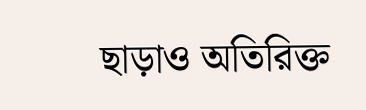ছাড়াও অতিরিক্ত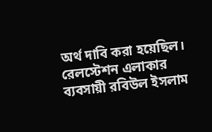অর্থ দাবি করা হয়েছিল।
রেলস্টেশন এলাকার ব্যবসায়ী রবিউল ইসলাম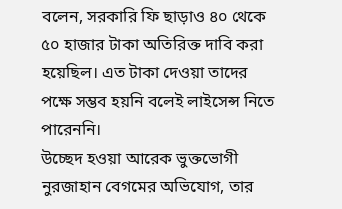বলেন, সরকারি ফি ছাড়াও ৪০ থেকে ৫০ হাজার টাকা অতিরিক্ত দাবি করা হয়েছিল। এত টাকা দেওয়া তাদের পক্ষে সম্ভব হয়নি বলেই লাইসেন্স নিতে পারেননি।
উচ্ছেদ হওয়া আরেক ভুক্তভোগী নুরজাহান বেগমের অভিযোগ, তার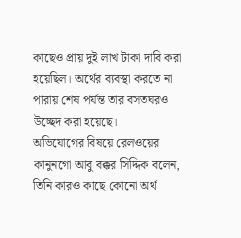কাছেও প্রায় দুই লাখ টাকা দাবি করা হয়েছিল। অর্থের ব্যবস্থা করতে না পারায় শেষ পর্যন্ত তার বসতঘরও উচ্ছেদ করা হয়েছে।
অভিযোগের বিষয়ে রেলওয়ের কানুনগো আবু বক্কর সিদ্দিক বলেন, তিনি কারও কাছে কোনো অর্থ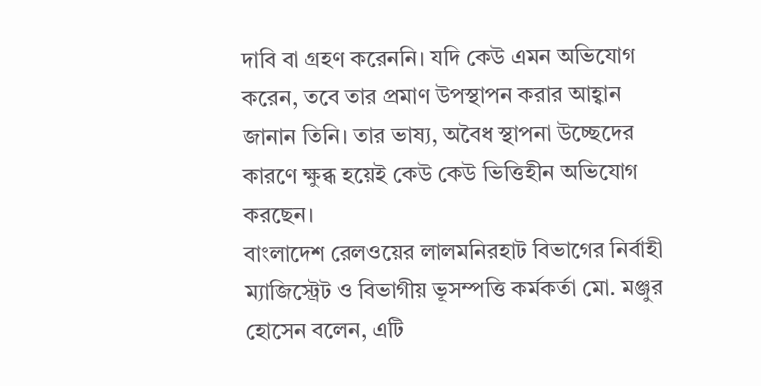দাবি বা গ্রহণ করেননি। যদি কেউ এমন অভিযোগ করেন, তবে তার প্রমাণ উপস্থাপন করার আহ্বান জানান তিনি। তার ভাষ্য, অবৈধ স্থাপনা উচ্ছেদের কারণে ক্ষুব্ধ হয়েই কেউ কেউ ভিত্তিহীন অভিযোগ করছেন।
বাংলাদেশ রেলওয়ের লালমনিরহাট বিভাগের নির্বাহী ম্যাজিস্ট্রেট ও বিভাগীয় ভূসম্পত্তি কর্মকর্তা মো. মঞ্জুর হোসেন বলেন, এটি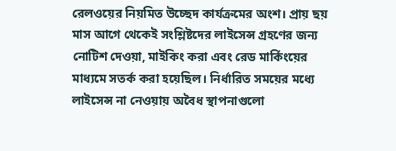রেলওয়ের নিয়মিত উচ্ছেদ কার্যক্রমের অংশ। প্রায় ছয় মাস আগে থেকেই সংশ্লিষ্টদের লাইসেন্স গ্রহণের জন্য নোটিশ দেওয়া, মাইকিং করা এবং রেড মার্কিংয়ের মাধ্যমে সতর্ক করা হয়েছিল। নির্ধারিত সময়ের মধ্যে লাইসেন্স না নেওয়ায় অবৈধ স্থাপনাগুলো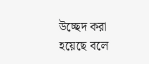উচ্ছেদ করা হয়েছে বলে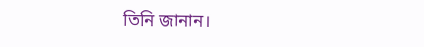তিনি জানান।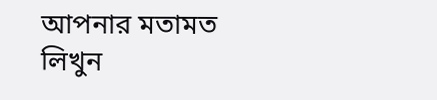আপনার মতামত লিখুন